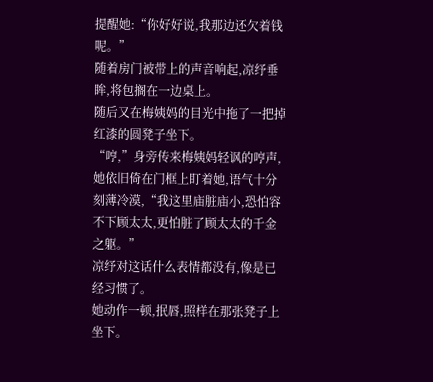提醒她:“你好好说,我那边还欠着钱呢。”
随着房门被带上的声音响起,凉纾垂眸,将包搁在一边桌上。
随后又在梅姨妈的目光中拖了一把掉红漆的圆凳子坐下。
“哼,”身旁传来梅姨妈轻讽的哼声,她依旧倚在门框上盯着她,语气十分刻薄冷漠,“我这里庙脏庙小,恐怕容不下顾太太,更怕脏了顾太太的千金之躯。”
凉纾对这话什么表情都没有,像是已经习惯了。
她动作一顿,抿唇,照样在那张凳子上坐下。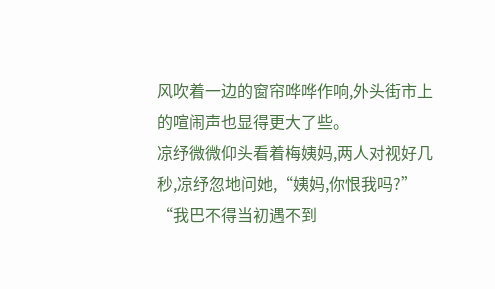风吹着一边的窗帘哗哗作响,外头街市上的喧闹声也显得更大了些。
凉纾微微仰头看着梅姨妈,两人对视好几秒,凉纾忽地问她,“姨妈,你恨我吗?”
“我巴不得当初遇不到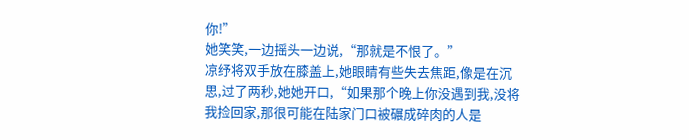你!”
她笑笑,一边摇头一边说,“那就是不恨了。”
凉纾将双手放在膝盖上,她眼睛有些失去焦距,像是在沉思,过了两秒,她她开口,“如果那个晚上你没遇到我,没将我捡回家,那很可能在陆家门口被碾成碎肉的人是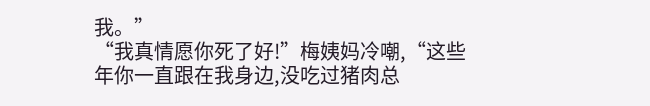我。”
“我真情愿你死了好!”梅姨妈冷嘲,“这些年你一直跟在我身边,没吃过猪肉总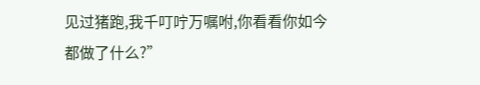见过猪跑,我千叮咛万嘱咐,你看看你如今都做了什么?”